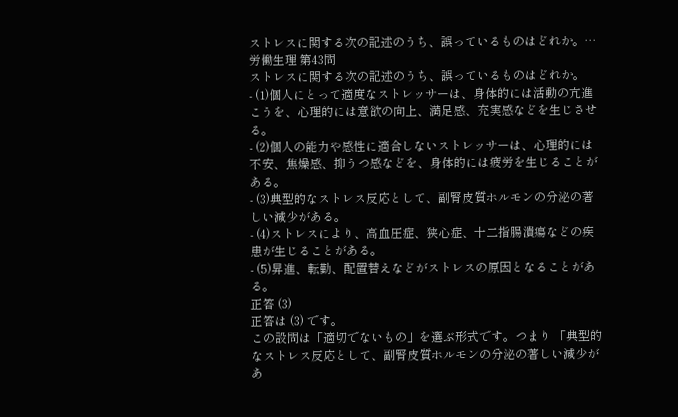ストレスに関する次の記述のうち、誤っているものはどれか。…
労働生理 第43問
ストレスに関する次の記述のうち、誤っているものはどれか。
- (1)個人にとって適度なストレッサーは、身体的には活動の亢進こうを、心理的には意欲の向上、満足感、充実感などを生じさせる。
- (2)個人の能力や感性に適合しないストレッサーは、心理的には不安、焦燥感、抑うつ感などを、身体的には疲労を生じることがある。
- (3)典型的なストレス反応として、副腎皮質ホルモンの分泌の著しい減少がある。
- (4)ストレスにより、高血圧症、狭心症、十二指腸潰瘍などの疾患が生じることがある。
- (5)昇進、転勤、配置替えなどがストレスの原因となることがある。
正答 (3)
正答は (3) です。
この設問は「適切でないもの」を選ぶ形式です。つまり 「典型的なストレス反応として、副腎皮質ホルモンの分泌の著しい減少があ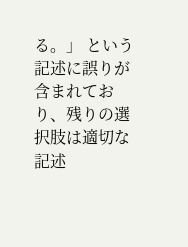る。」 という記述に誤りが含まれており、残りの選択肢は適切な記述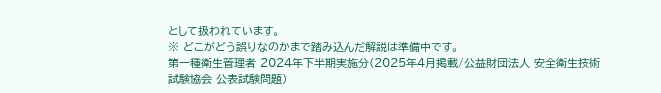として扱われています。
※ どこがどう誤りなのかまで踏み込んだ解説は準備中です。
第一種衛生管理者 2024年下半期実施分(2025年4月掲載/公益財団法人 安全衛生技術試験協会 公表試験問題)